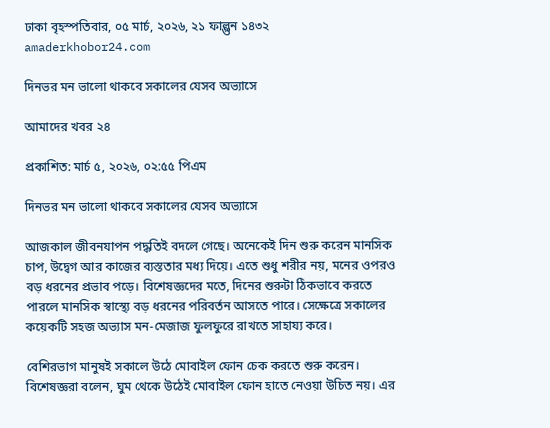ঢাকা বৃহস্পতিবার, ০৫ মার্চ, ২০২৬, ২১ ফাল্গুন ১৪৩২
amaderkhobor24.com

দিনভর মন ভালো থাকবে সকালের যেসব অভ্যাসে

আমাদের খবর ২৪

প্রকাশিত: মার্চ ৫, ২০২৬, ০২:৫৫ পিএম

দিনভর মন ভালো থাকবে সকালের যেসব অভ্যাসে

আজকাল জীবনযাপন পদ্ধতিই বদলে গেছে। অনেকেই দিন শুরু করেন মানসিক চাপ, উদ্বেগ আর কাজের ব্যস্ততার মধ্য দিয়ে। এতে শুধু শরীর নয়, মনের ওপরও বড় ধরনের প্রভাব পড়ে। বিশেষজ্ঞদের মতে, দিনের শুরুটা ঠিকভাবে করতে পারলে মানসিক স্বাস্থ্যে বড় ধরনের পরিবর্তন আসতে পারে। সেক্ষেত্রে সকালের কয়েকটি সহজ অভ্যাস মন-মেজাজ ফুলফুরে রাখতে সাহায্য করে।

বেশিরভাগ মানুষই সকালে উঠে মোবাইল ফোন চেক করতে শুরু করেন। বিশেষজ্ঞরা বলেন, ঘুম থেকে উঠেই মোবাইল ফোন হাতে নেওয়া উচিত নয়। এর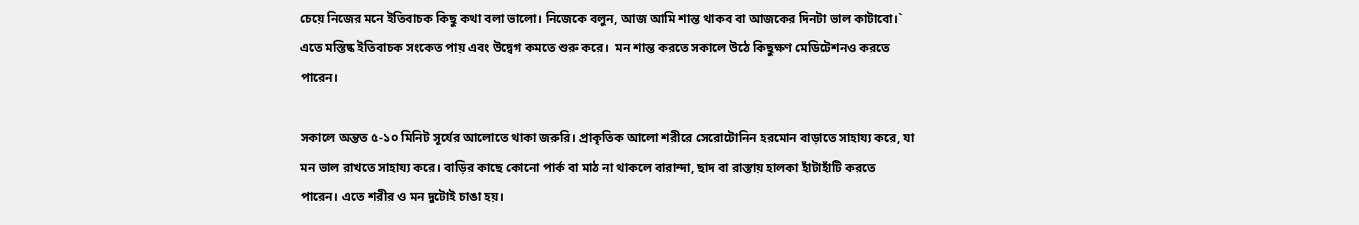চেয়ে নিজের মনে ইতিবাচক কিছু কথা বলা ভালো। নিজেকে বলুন, আজ আমি শান্ত থাকব বা আজকের দিনটা ভাল কাটাবো।‍‍` এতে মস্তিষ্ক ইতিবাচক সংকেত পায় এবং উদ্বেগ কমতে শুরু করে।  মন শান্ত করতে সকালে উঠে কিছুক্ষণ মেডিটেশনও করতে পারেন।

সকালে অন্তত ৫-১০ মিনিট সূর্যের আলোতে থাকা জরুরি। প্রাকৃতিক আলো শরীরে সেরোটোনিন হরমোন বাড়াতে সাহায্য করে, যা মন ভাল রাখতে সাহায্য করে। বাড়ির কাছে কোনো পার্ক বা মাঠ না থাকলে বারান্দা, ছাদ বা রাস্তায় হালকা হাঁটাহাঁটি করতে পারেন। এতে শরীর ও মন দুটোই চাঙা হয়।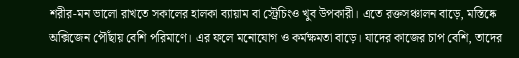শরীর-মন ভালো রাখতে সকালের হালকা ব্যায়াম বা স্ট্রেচিংও খুব উপকারী। এতে রক্তসঞ্চালন বাড়ে, মস্তিষ্কে অক্সিজেন পৌঁছায় বেশি পরিমাণে। এর ফলে মনোযোগ ও কর্মক্ষমতা বাড়ে। যাদের কাজের চাপ বেশি, তাদের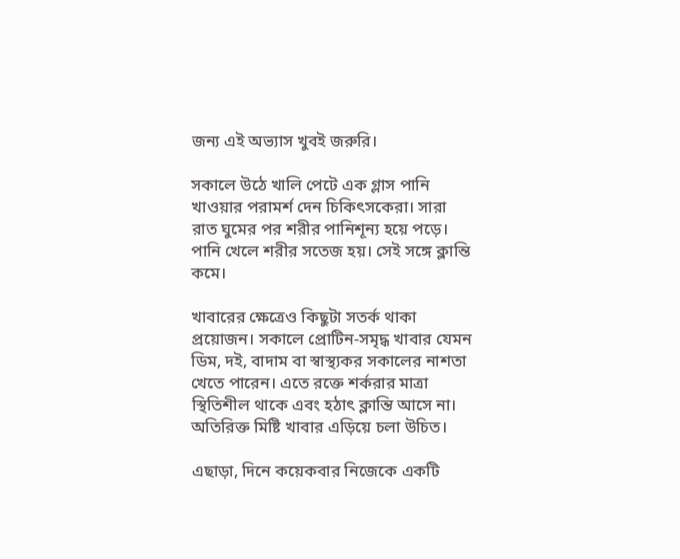জন্য এই অভ্যাস খুবই জরুরি।

সকালে উঠে খালি পেটে এক গ্লাস পানি খাওয়ার পরামর্শ দেন চিকিৎসকেরা। সারা রাত ঘুমের পর শরীর পানিশূন্য হয়ে পড়ে। পানি খেলে শরীর সতেজ হয়। সেই সঙ্গে ক্লান্তি কমে।

খাবারের ক্ষেত্রেও কিছুটা সতর্ক থাকা প্রয়োজন। সকালে প্রোটিন-সমৃদ্ধ খাবার যেমন ডিম, দই, বাদাম বা স্বাস্থ্যকর সকালের নাশতা খেতে পারেন। এতে রক্তে শর্করার মাত্রা স্থিতিশীল থাকে এবং হঠাৎ ক্লান্তি আসে না। অতিরিক্ত মিষ্টি খাবার এড়িয়ে চলা উচিত।

এছাড়া, দিনে কয়েকবার নিজেকে একটি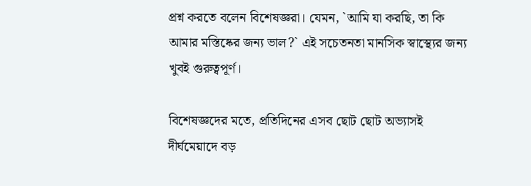প্রশ্ন করতে বলেন বিশেষজ্ঞরা। যেমন, `আমি যা করছি, তা কি আমার মস্তিষ্কের জন্য ভাল?` এই সচেতনতা মানসিক স্বাস্থ্যের জন্য খুবই গুরুত্বপূর্ণ।

বিশেষজ্ঞদের মতে, প্রতিদিনের এসব ছোট ছোট অভ্যাসই দীর্ঘমেয়াদে বড়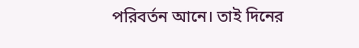পরিবর্তন আনে। তাই দিনের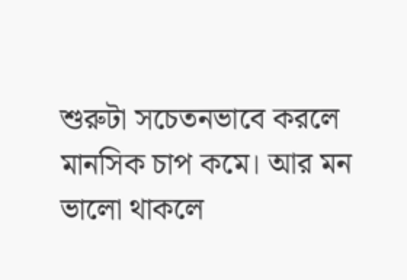শুরুটা সচেতনভাবে করলে মানসিক চাপ কমে। আর মন ভালো থাকলে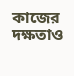কাজের দক্ষতাও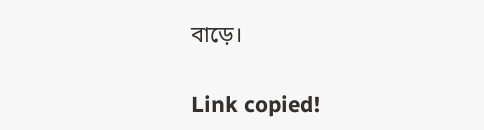বাড়ে।

Link copied!